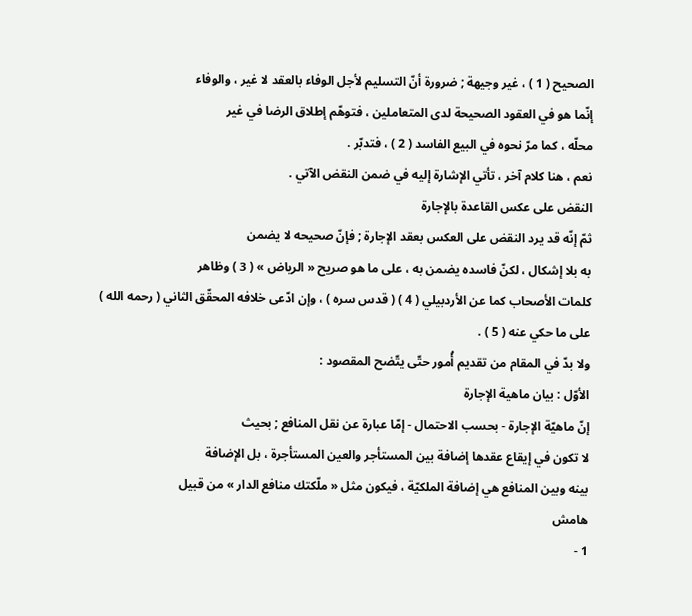الصحيح ( 1 ) ، غير وجيهة ; ضرورة أنّ التسليم لأجل الوفاء بالعقد لا غير ، والوفاء
إنّما هو في العقود الصحيحة لدى المتعاملين ، فتوهّم إطلاق الرضا في غير
محلّه ، كما مرّ نحوه في البيع الفاسد ( 2 ) ، فتدبّر .
نعم ، هنا كلام آخر ، تأتي الإشارة إليه في ضمن النقض الآتي .
النقض على عكس القاعدة بالإجارة
ثمّ إنّه قد يرد النقض على العكس بعقد الإجارة ; فإنّ صحيحه لا يضمن
به بلا إشكال ، لكنّ فاسده يضمن به ، على ما هو صريح « الرياض » ( 3 ) وظاهر
كلمات الأصحاب كما عن الأردبيلي ( 4 ) ( قدس سره ) ، وإن ادّعى خلافه المحقّق الثاني ( رحمه الله )
على ما حكي عنه ( 5 ) .
ولا بدّ في المقام من تقديم أُمور حتّى يتّضح المقصود :
الأوّل : بيان ماهية الإجارة
إنّ ماهيّة الإجارة - بحسب الاحتمال - إمّا عبارة عن نقل المنافع ; بحيث
لا تكون في إيقاع عقدها إضافة بين المستأجر والعين المستأجرة ، بل الإضافة
بينه وبين المنافع هي إضافة الملكيّة ، فيكون مثل « ملّكتك منافع الدار » من قبيل
هامش
1 -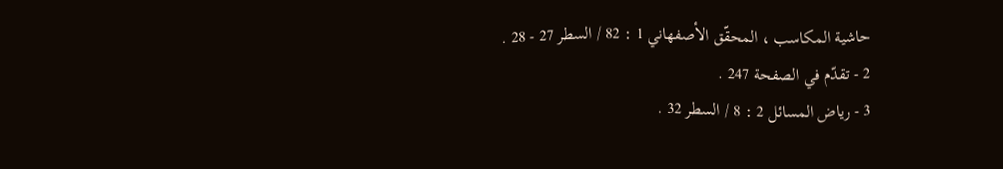حاشية المكاسب ، المحقّق الأصفهاني 1 : 82 / السطر 27 - 28 .
2 - تقدّم في الصفحة 247 .
3 - رياض المسائل 2 : 8 / السطر 32 .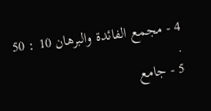4 - مجمع الفائدة والبرهان 10 : 50 .
5 - جامع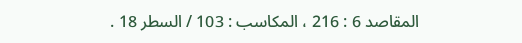المقاصد 6 : 216 ، المكاسب : 103 / السطر 18 .